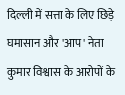दिल्ली में सत्ता के लिए छिड़े घमासान और 'आप' नेता कुमार विश्वास के आरोपों के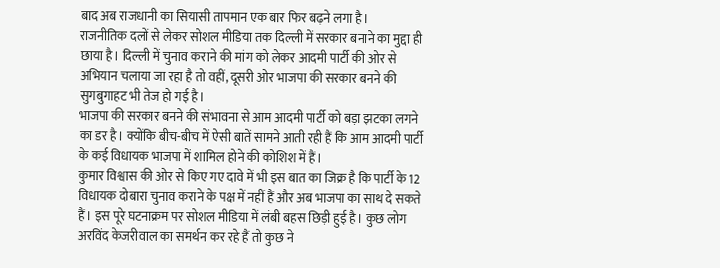बाद अब राजधानी का सियासी तापमान एक बार फिर बढ़ने लगा है।
राजनीतिक दलों से लेकर सोशल मीडिया तक दिल्ली में सरकार बनाने का मुद्दा ही छाया है। दिल्ली में चुनाव कराने की मांग को लेकर आदमी पार्टी की ओर से अभियान चलाया जा रहा है तो वहीं, दूसरी ओर भाजपा की सरकार बनने की सुगबुगाहट भी तेज हो गई है।
भाजपा की सरकार बनने की संभावना से आम आदमी पार्टी को बड़ा झटका लगने का डर है। क्योंकि बीच-बीच में ऐसी बातें सामने आती रही हैं कि आम आदमी पार्टी के कई विधायक भाजपा में शामिल होने की कोशिश में हैं।
कुमार विश्वास की ओर से किए गए दावे में भी इस बात का जिक्र है कि पार्टी के 12 विधायक दोबारा चुनाव कराने के पक्ष में नहीं हैं और अब भाजपा का साथ दे सकते हैं। इस पूरे घटनाक्रम पर सोशल मीडिया में लंबी बहस छिड़ी हुई है। कुछ लोग अरविंद केजरीवाल का समर्थन कर रहे हैं तो कुछ ने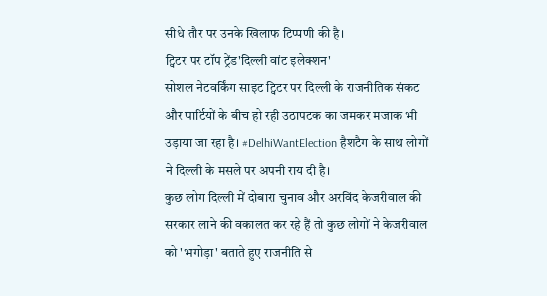सीधे तौर पर उनके खिलाफ टिप्पणी की है।
ट्विटर पर टॉप ट्रेंड'दिल्ली वांट इलेक्शन'
सोशल नेटवर्किंग साइट ट्विटर पर दिल्ली के राजनीतिक संकट और पार्टियों के बीच हो रही उठापटक का जमकर मजाक भी उड़ाया जा रहा है। #DelhiWantElection हैशटैग के साथ लोगों ने दिल्ली के मसले पर अपनी राय दी है।
कुछ लोग दिल्ली में दोबारा चुनाव और अरविंद केजरीवाल की सरकार लाने की वकालत कर रहे हैं तो कुछ लोगों ने केजरीवाल को 'भगोड़ा' बताते हुए राजनीति से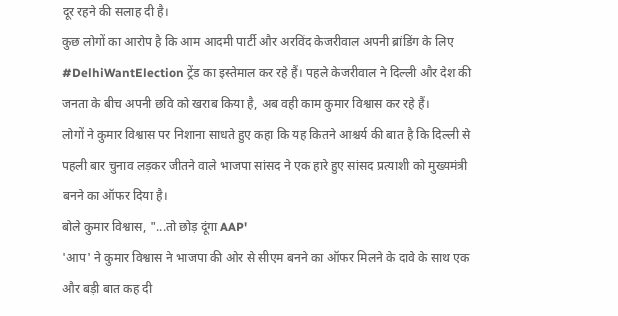दूर रहने की सलाह दी है।
कुछ लोगों का आरोप है कि आम आदमी पार्टी और अरविंद केजरीवाल अपनी ब्रांडिंग के लिए #DelhiWantElection ट्रेंड का इस्तेमाल कर रहे हैं। पहले केजरीवाल ने दिल्ली और देश की जनता के बीच अपनी छवि को खराब किया है, अब वही काम कुमार विश्वास कर रहे हैं।
लोगों ने कुमार विश्वास पर निशाना साधते हुए कहा कि यह कितने आश्चर्य की बात है कि दिल्ली से पहली बार चुनाव लड़कर जीतने वाले भाजपा सांसद ने एक हारे हुए सांसद प्रत्याशी को मुख्यमंत्री बनने का ऑफर दिया है।
बोले कुमार विश्वास, "...तो छोड़ दूंगा AAP'
'आप' ने कुमार विश्वास ने भाजपा की ओर से सीएम बनने का ऑफर मिलने के दावे के साथ एक और बड़ी बात कह दी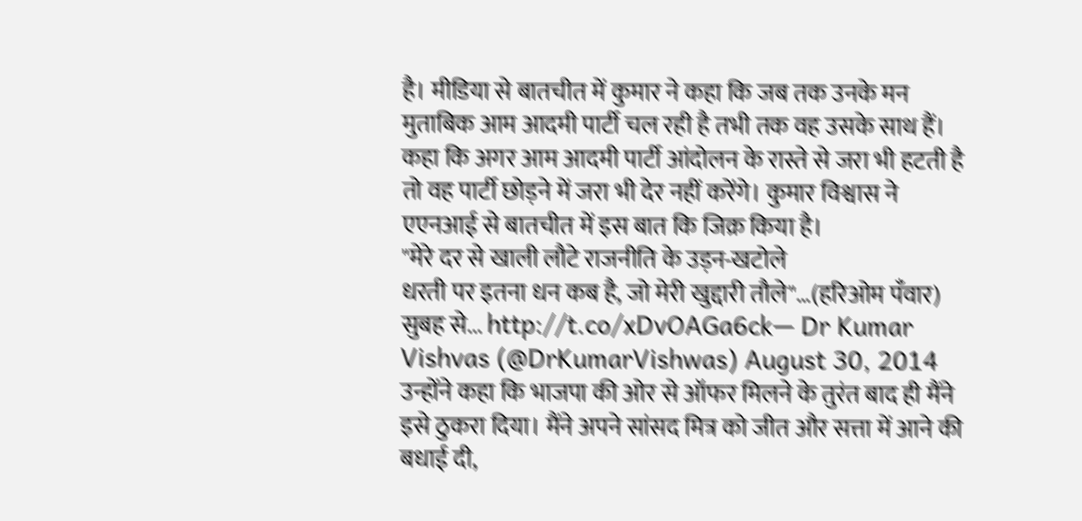है। मीडिया से बातचीत में कुमार ने कहा कि जब तक उनके मन मुताबिक आम आदमी पार्टी चल रही है तभी तक वह उसके साथ हैं।
कहा कि अगर आम आदमी पार्टी आंदोलन के रास्ते से जरा भी हटती है तो वह पार्टी छोड़ने में जरा भी देर नहीं करेंगे। कुमार विश्वास ने एएनआई से बातचीत में इस बात कि जिक्र किया है।
"मेरे दर से खाली लौटे राजनीति के उड़न-खटोले
धरती पर इतना धन कब है, जो मेरी खुद्दारी तौले"…(हरिओम पँवार)
सुबह से... http://t.co/xDvOAGa6ck— Dr Kumar Vishvas (@DrKumarVishwas) August 30, 2014
उन्होंने कहा कि भाजपा की ओर से ऑफर मिलने के तुरंत बाद ही मैंने इसे ठुकरा दिया। मैंने अपने सांसद मित्र को जीत और सत्ता में आने की बधाई दी,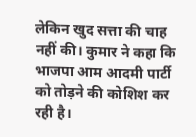लेकिन खुद सत्ता की चाह नहीं की। कुमार ने कहा कि भाजपा आम आदमी पार्टी को तोड़ने की कोशिश कर रही है।